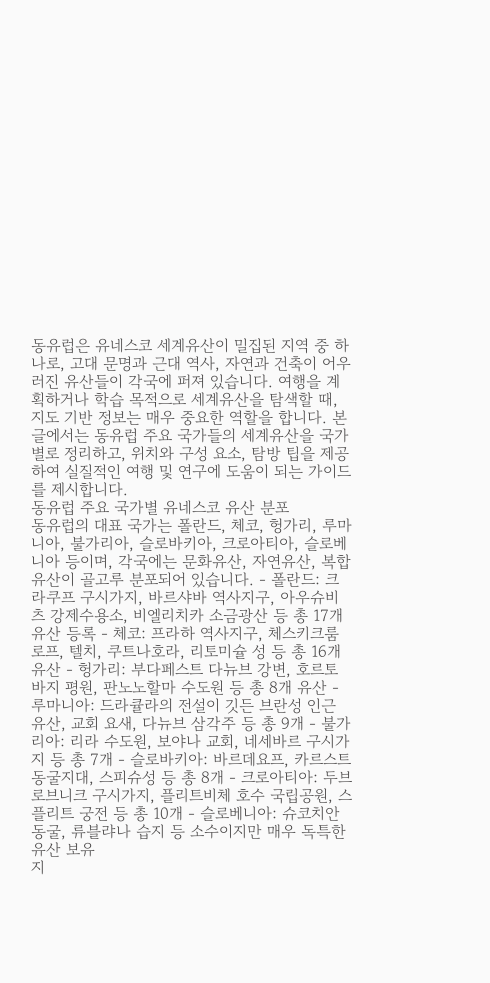동유럽은 유네스코 세계유산이 밀집된 지역 중 하나로, 고대 문명과 근대 역사, 자연과 건축이 어우러진 유산들이 각국에 퍼져 있습니다. 여행을 계획하거나 학습 목적으로 세계유산을 탐색할 때, 지도 기반 정보는 매우 중요한 역할을 합니다. 본 글에서는 동유럽 주요 국가들의 세계유산을 국가별로 정리하고, 위치와 구성 요소, 탐방 팁을 제공하여 실질적인 여행 및 연구에 도움이 되는 가이드를 제시합니다.
동유럽 주요 국가별 유네스코 유산 분포
동유럽의 대표 국가는 폴란드, 체코, 헝가리, 루마니아, 불가리아, 슬로바키아, 크로아티아, 슬로베니아 등이며, 각국에는 문화유산, 자연유산, 복합유산이 골고루 분포되어 있습니다. - 폴란드: 크라쿠프 구시가지, 바르샤바 역사지구, 아우슈비츠 강제수용소, 비엘리치카 소금광산 등 총 17개 유산 등록 - 체코: 프라하 역사지구, 체스키크룸로프, 텔치, 쿠트나호라, 리토미슐 성 등 총 16개 유산 - 헝가리: 부다페스트 다뉴브 강변, 호르토바지 평원, 판노노할마 수도원 등 총 8개 유산 - 루마니아: 드라큘라의 전설이 깃든 브란성 인근 유산, 교회 요새, 다뉴브 삼각주 등 총 9개 - 불가리아: 리라 수도원, 보야나 교회, 네세바르 구시가지 등 총 7개 - 슬로바키아: 바르데요프, 카르스트 동굴지대, 스피슈성 등 총 8개 - 크로아티아: 두브로브니크 구시가지, 플리트비체 호수 국립공원, 스플리트 궁전 등 총 10개 - 슬로베니아: 슈코치안 동굴, 류블랴나 습지 등 소수이지만 매우 독특한 유산 보유
지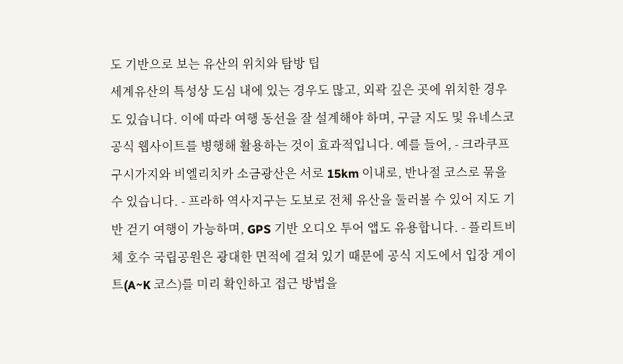도 기반으로 보는 유산의 위치와 탐방 팁
세계유산의 특성상 도심 내에 있는 경우도 많고, 외곽 깊은 곳에 위치한 경우도 있습니다. 이에 따라 여행 동선을 잘 설계해야 하며, 구글 지도 및 유네스코 공식 웹사이트를 병행해 활용하는 것이 효과적입니다. 예를 들어, - 크라쿠프 구시가지와 비엘리치카 소금광산은 서로 15km 이내로, 반나절 코스로 묶을 수 있습니다. - 프라하 역사지구는 도보로 전체 유산을 둘러볼 수 있어 지도 기반 걷기 여행이 가능하며, GPS 기반 오디오 투어 앱도 유용합니다. - 플리트비체 호수 국립공원은 광대한 면적에 걸쳐 있기 때문에 공식 지도에서 입장 게이트(A~K 코스)를 미리 확인하고 접근 방법을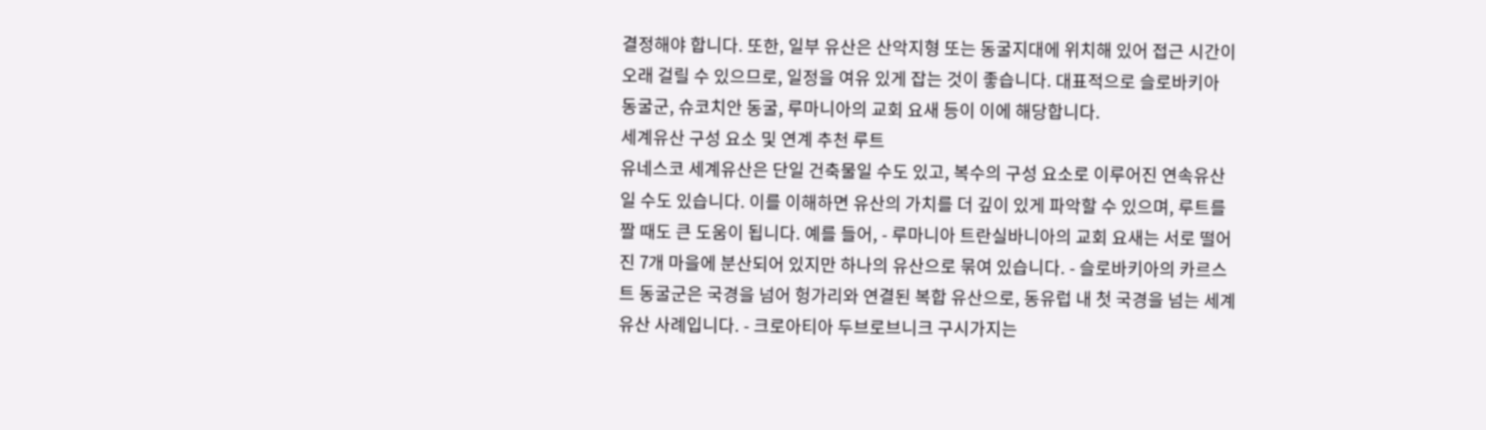결정해야 합니다. 또한, 일부 유산은 산악지형 또는 동굴지대에 위치해 있어 접근 시간이 오래 걸릴 수 있으므로, 일정을 여유 있게 잡는 것이 좋습니다. 대표적으로 슬로바키아 동굴군, 슈코치안 동굴, 루마니아의 교회 요새 등이 이에 해당합니다.
세계유산 구성 요소 및 연계 추천 루트
유네스코 세계유산은 단일 건축물일 수도 있고, 복수의 구성 요소로 이루어진 연속유산일 수도 있습니다. 이를 이해하면 유산의 가치를 더 깊이 있게 파악할 수 있으며, 루트를 짤 때도 큰 도움이 됩니다. 예를 들어, - 루마니아 트란실바니아의 교회 요새는 서로 떨어진 7개 마을에 분산되어 있지만 하나의 유산으로 묶여 있습니다. - 슬로바키아의 카르스트 동굴군은 국경을 넘어 헝가리와 연결된 복합 유산으로, 동유럽 내 첫 국경을 넘는 세계유산 사례입니다. - 크로아티아 두브로브니크 구시가지는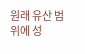원래 유산 범위에 성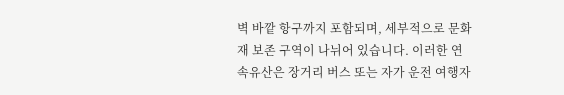벽 바깥 항구까지 포함되며, 세부적으로 문화재 보존 구역이 나뉘어 있습니다. 이러한 연속유산은 장거리 버스 또는 자가 운전 여행자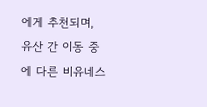에게 추천되며, 유산 간 이동 중에 다른 비유네스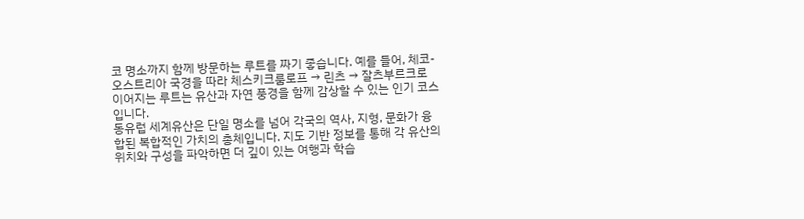코 명소까지 함께 방문하는 루트를 짜기 좋습니다. 예를 들어, 체코-오스트리아 국경을 따라 체스키크룸로프 → 린츠 → 잘츠부르크로 이어지는 루트는 유산과 자연 풍경을 함께 감상할 수 있는 인기 코스입니다.
동유럽 세계유산은 단일 명소를 넘어 각국의 역사, 지형, 문화가 융합된 복합적인 가치의 총체입니다. 지도 기반 정보를 통해 각 유산의 위치와 구성을 파악하면 더 깊이 있는 여행과 학습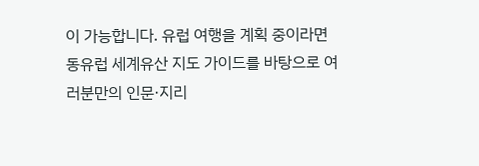이 가능합니다. 유럽 여행을 계획 중이라면 동유럽 세계유산 지도 가이드를 바탕으로 여러분만의 인문·지리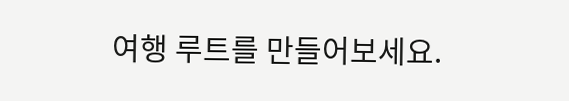여행 루트를 만들어보세요.